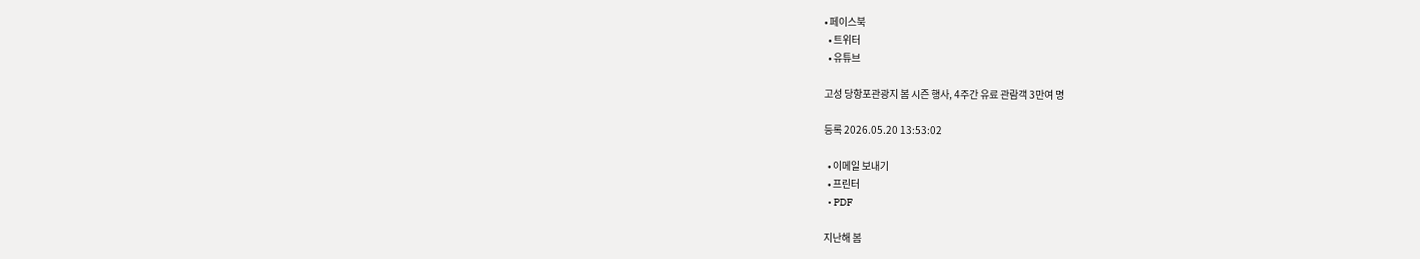• 페이스북
  • 트위터
  • 유튜브

고성 당항포관광지 봄 시즌 행사, 4주간 유료 관람객 3만여 명

등록 2026.05.20 13:53:02

  • 이메일 보내기
  • 프린터
  • PDF

지난해 봄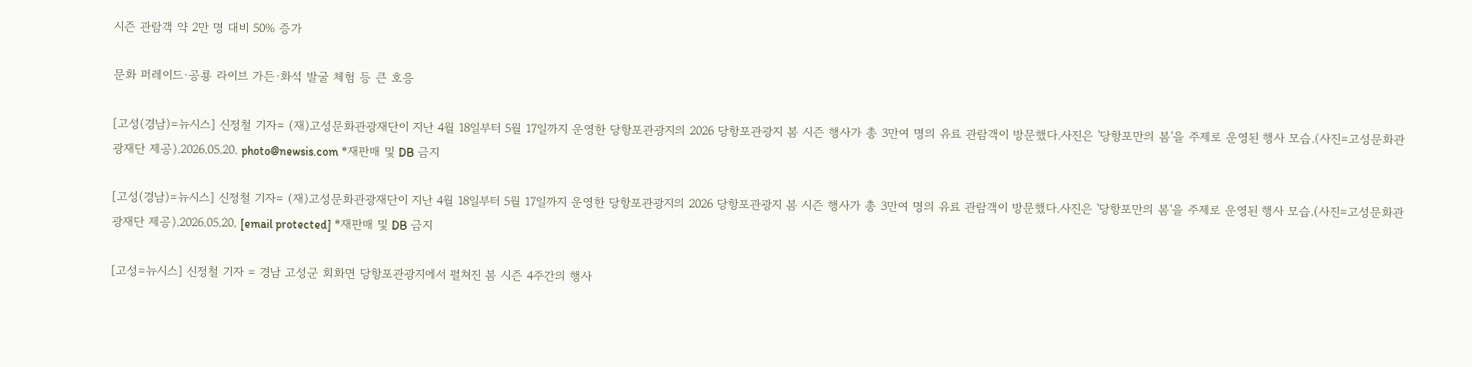시즌 관람객 약 2만 명 대비 50% 증가

문화 퍼레이드·공룡 라이브 가든·화석 발굴 체험 등 큰 호응

[고성(경남)=뉴시스] 신정철 기자= (재)고성문화관광재단이 지난 4월 18일부터 5월 17일까지 운영한 당항포관광지의 2026 당항포관광지 봄 시즌 행사가 총 3만여 명의 유료 관람객이 방문했다.사진은 '당항포만의 봄'을 주제로 운영된 행사 모습.(사진=고성문화관광재단 제공).2026.05.20. photo@newsis.com *재판매 및 DB 금지

[고성(경남)=뉴시스] 신정철 기자= (재)고성문화관광재단이 지난 4월 18일부터 5월 17일까지 운영한 당항포관광지의 2026 당항포관광지 봄 시즌 행사가 총 3만여 명의 유료 관람객이 방문했다.사진은 '당항포만의 봄'을 주제로 운영된 행사 모습.(사진=고성문화관광재단 제공).2026.05.20. [email protected] *재판매 및 DB 금지

[고성=뉴시스] 신정철 기자 = 경남 고성군 회화면 당항포관광지에서 펼쳐진 봄 시즌 4주간의 행사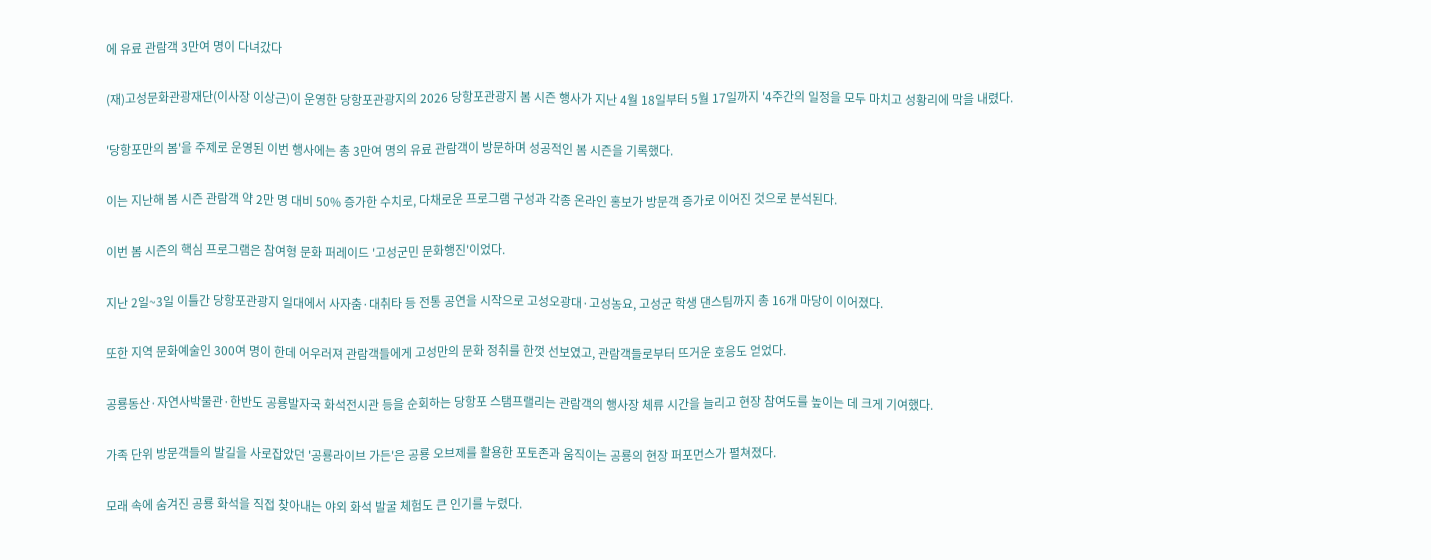에 유료 관람객 3만여 명이 다녀갔다

(재)고성문화관광재단(이사장 이상근)이 운영한 당항포관광지의 2026 당항포관광지 봄 시즌 행사가 지난 4월 18일부터 5월 17일까지 '4주간의 일정을 모두 마치고 성황리에 막을 내렸다.

'당항포만의 봄'을 주제로 운영된 이번 행사에는 총 3만여 명의 유료 관람객이 방문하며 성공적인 봄 시즌을 기록했다.

이는 지난해 봄 시즌 관람객 약 2만 명 대비 50% 증가한 수치로, 다채로운 프로그램 구성과 각종 온라인 홍보가 방문객 증가로 이어진 것으로 분석된다.

이번 봄 시즌의 핵심 프로그램은 참여형 문화 퍼레이드 '고성군민 문화행진'이었다.

지난 2일~3일 이틀간 당항포관광지 일대에서 사자춤·대취타 등 전통 공연을 시작으로 고성오광대·고성농요, 고성군 학생 댄스팀까지 총 16개 마당이 이어졌다.

또한 지역 문화예술인 300여 명이 한데 어우러져 관람객들에게 고성만의 문화 정취를 한껏 선보였고, 관람객들로부터 뜨거운 호응도 얻었다.

공룡동산·자연사박물관·한반도 공룡발자국 화석전시관 등을 순회하는 당항포 스탬프랠리는 관람객의 행사장 체류 시간을 늘리고 현장 참여도를 높이는 데 크게 기여했다.

가족 단위 방문객들의 발길을 사로잡았던 '공룡라이브 가든'은 공룡 오브제를 활용한 포토존과 움직이는 공룡의 현장 퍼포먼스가 펼쳐졌다.

모래 속에 숨겨진 공룡 화석을 직접 찾아내는 야외 화석 발굴 체험도 큰 인기를 누렸다.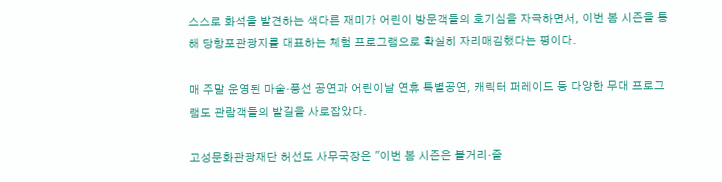스스로 화석을 발견하는 색다른 재미가 어린이 방문객들의 호기심을 자극하면서, 이번 봄 시즌을 통해 당항포관광지를 대표하는 체험 프로그램으로 확실히 자리매김했다는 평이다.

매 주말 운영된 마술·풍선 공연과 어린이날 연휴 특별공연, 캐릭터 퍼레이드 등 다양한 무대 프로그램도 관람객들의 발길을 사로잡았다.

고성문화관광재단 허선도 사무국장은 "이번 봄 시즌은 볼거리·즐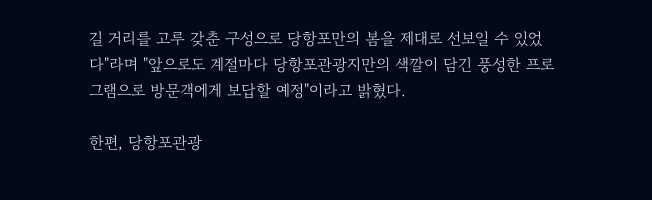길 거리를 고루 갖춘 구성으로 당항포만의 봄을 제대로 선보일 수 있었다"라며 "앞으로도 계절마다 당항포관광지만의 색깔이 담긴 풍성한 프로그램으로 방문객에게 보답할 예정"이라고 밝혔다.

한편, 당항포관광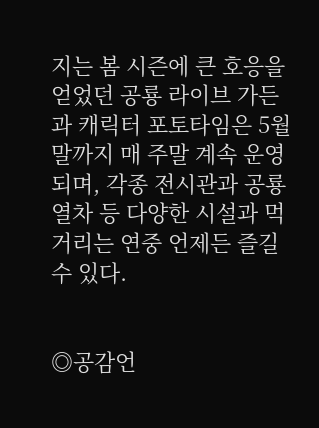지는 봄 시즌에 큰 호응을 얻었던 공룡 라이브 가든과 캐릭터 포토타임은 5월 말까지 매 주말 계속 운영되며, 각종 전시관과 공룡열차 등 다양한 시설과 먹거리는 연중 언제든 즐길 수 있다.


◎공감언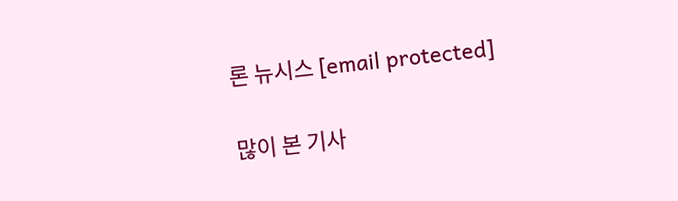론 뉴시스 [email protected]

많이 본 기사